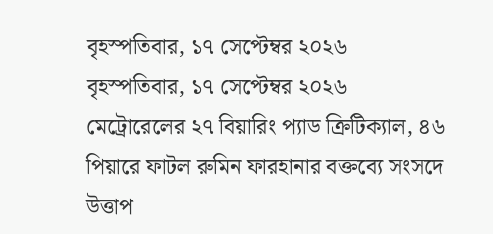বৃহস্পতিবার, ১৭ সেপ্টেম্বর ২০২৬
বৃহস্পতিবার, ১৭ সেপ্টেম্বর ২০২৬
মেট্রোরেলের ২৭ বিয়ারিং প্যাড ক্রিটিক্যাল, ৪৬ পিয়ারে ফাটল রুমিন ফারহানার বক্তব্যে সংসদে উত্তাপ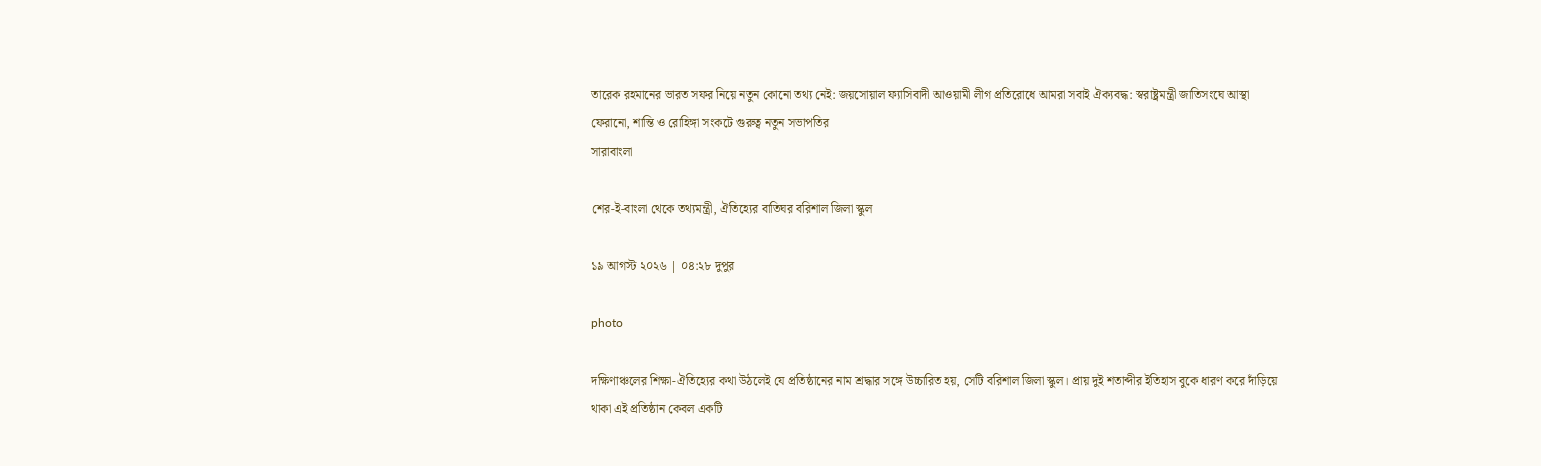তারেক রহমানের ভারত সফর নিয়ে নতুন কোনো তথ্য নেই: জয়সোয়াল ফ্যাসিবাদী আওয়ামী লীগ প্রতিরোধে আমরা সবাই ঐক্যবদ্ধ: স্বরাষ্ট্রমন্ত্রী জাতিসংঘে আস্থা ফেরানো, শান্তি ও রোহিঙ্গা সংকটে গুরুত্ব নতুন সভাপতির
সারাবাংলা

শের-ই-বাংলা থেকে তথ্যমন্ত্রী, ঐতিহ্যের বাতিঘর বরিশাল জিলা স্কুল

১৯ আগস্ট ২০২৬ | ০৪:২৮ দুপুর

photo

দক্ষিণাঞ্চলের শিক্ষা-ঐতিহ্যের কথা উঠলেই যে প্রতিষ্ঠানের নাম শ্রদ্ধার সঙ্গে উচ্চারিত হয়, সেটি বরিশাল জিলা স্কুল। প্রায় দুই শতাব্দীর ইতিহাস বুকে ধারণ করে দাঁড়িয়ে থাকা এই প্রতিষ্ঠান কেবল একটি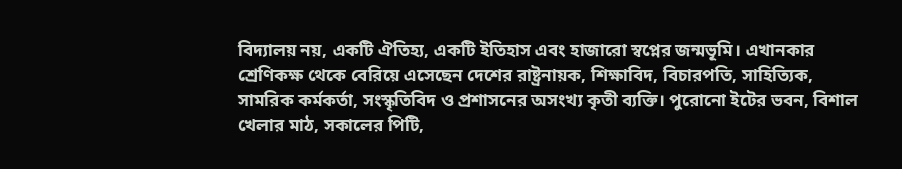বিদ্যালয় নয়, একটি ঐতিহ্য, একটি ইতিহাস এবং হাজারো স্বপ্নের জন্মভূমি। এখানকার শ্রেণিকক্ষ থেকে বেরিয়ে এসেছেন দেশের রাষ্ট্রনায়ক, শিক্ষাবিদ, বিচারপতি, সাহিত্যিক, সামরিক কর্মকর্তা, সংস্কৃতিবিদ ও প্রশাসনের অসংখ্য কৃতী ব্যক্তি। পুরোনো ইটের ভবন, বিশাল খেলার মাঠ, সকালের পিটি,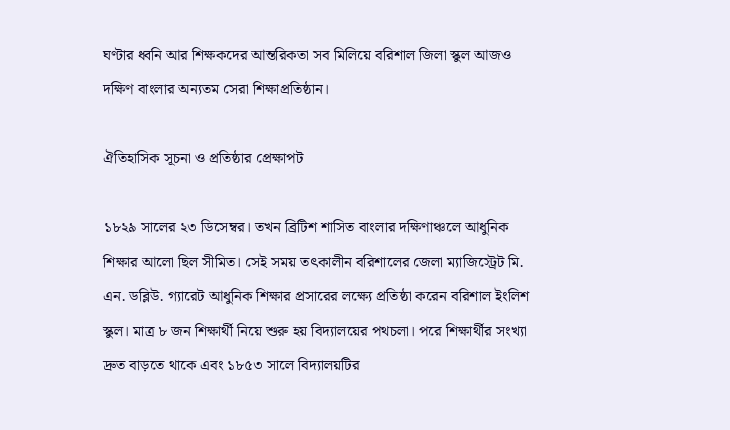ঘণ্টার ধ্বনি আর শিক্ষকদের আন্তরিকতা সব মিলিয়ে বরিশাল জিলা স্কুল আজও দক্ষিণ বাংলার অন্যতম সেরা শিক্ষাপ্রতিষ্ঠান।

ঐতিহাসিক সূচনা ও প্রতিষ্ঠার প্রেক্ষাপট

১৮২৯ সালের ২৩ ডিসেম্বর। তখন ব্রিটিশ শাসিত বাংলার দক্ষিণাঞ্চলে আধুনিক শিক্ষার আলো ছিল সীমিত। সেই সময় তৎকালীন বরিশালের জেলা ম্যাজিস্ট্রেট মি. এন. ডব্লিউ. গ্যারেট আধুনিক শিক্ষার প্রসারের লক্ষ্যে প্রতিষ্ঠা করেন বরিশাল ইংলিশ স্কুল। মাত্র ৮ জন শিক্ষার্থী নিয়ে শুরু হয় বিদ্যালয়ের পথচলা। পরে শিক্ষার্থীর সংখ্যা দ্রুত বাড়তে থাকে এবং ১৮৫৩ সালে বিদ্যালয়টির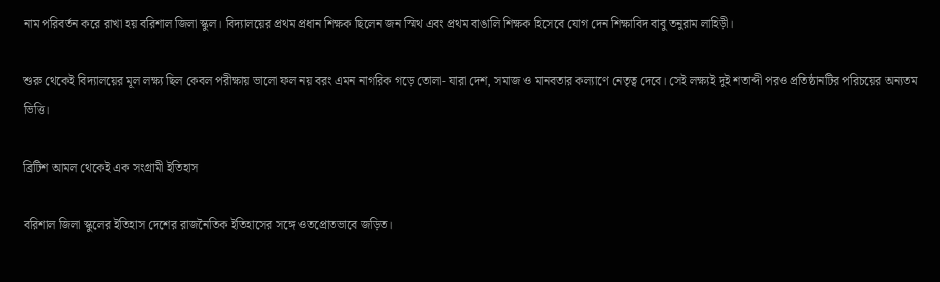নাম পরিবর্তন করে রাখা হয় বরিশাল জিলা স্কুল। বিদ্যালয়ের প্রথম প্রধান শিক্ষক ছিলেন জন স্মিথ এবং প্রথম বাঙালি শিক্ষক হিসেবে যোগ দেন শিক্ষাবিদ বাবু তনুরাম লাহিড়ী।

শুরু থেকেই বিদ্যালয়ের মূল লক্ষ্য ছিল কেবল পরীক্ষায় ভালো ফল নয় বরং এমন নাগরিক গড়ে তোলা- যারা দেশ, সমাজ ও মানবতার কল্যাণে নেতৃত্ব দেবে। সেই লক্ষ্যই দুই শতাব্দী পরও প্রতিষ্ঠানটির পরিচয়ের অন্যতম ভিত্তি।

ব্রিটিশ আমল থেকেই এক সংগ্রামী ইতিহাস

বরিশাল জিলা স্কুলের ইতিহাস দেশের রাজনৈতিক ইতিহাসের সঙ্গে ওতপ্রোতভাবে জড়িত।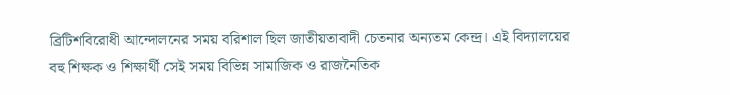ব্রিটিশবিরোধী আন্দোলনের সময় বরিশাল ছিল জাতীয়তাবাদী চেতনার অন্যতম কেন্দ্র। এই বিদ্যালয়ের বহু শিক্ষক ও শিক্ষার্থী সেই সময় বিভিন্ন সামাজিক ও রাজনৈতিক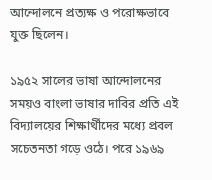আন্দোলনে প্রত্যক্ষ ও পরোক্ষভাবে যুক্ত ছিলেন।

১৯৫২ সালের ভাষা আন্দোলনের সময়ও বাংলা ভাষার দাবির প্রতি এই বিদ্যালয়ের শিক্ষার্থীদের মধ্যে প্রবল সচেতনতা গড়ে ওঠে। পরে ১৯৬৯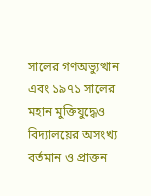সালের গণঅভ্যুত্থান এবং ১৯৭১ সালের মহান মুক্তিযুদ্ধেও বিদ্যালয়ের অসংখ্য বর্তমান ও প্রাক্তন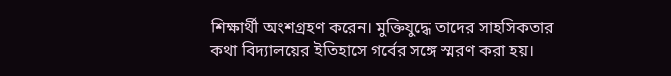শিক্ষার্থী অংশগ্রহণ করেন। মুক্তিযুদ্ধে তাদের সাহসিকতার কথা বিদ্যালয়ের ইতিহাসে গর্বের সঙ্গে স্মরণ করা হয়।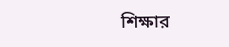শিক্ষার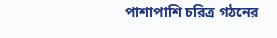পাশাপাশি চরিত্র গঠনের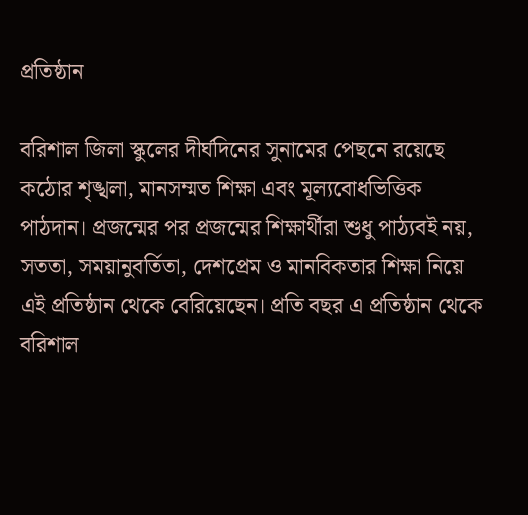প্রতিষ্ঠান

বরিশাল জিলা স্কুলের দীর্ঘদিনের সুনামের পেছনে রয়েছে কঠোর শৃঙ্খলা, মানসম্মত শিক্ষা এবং মূল্যবোধভিত্তিক পাঠদান। প্রজন্মের পর প্রজন্মের শিক্ষার্থীরা শুধু পাঠ্যবই নয়, সততা, সময়ানুবর্তিতা, দেশপ্রেম ও মানবিকতার শিক্ষা নিয়ে এই প্রতিষ্ঠান থেকে বেরিয়েছেন। প্রতি বছর এ প্রতিষ্ঠান থেকে বরিশাল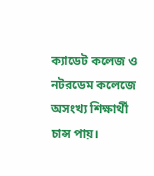ক্যাডেট কলেজ ও নটরডেম কলেজে অসংখ্য শিক্ষার্থী চান্স পায়।‌